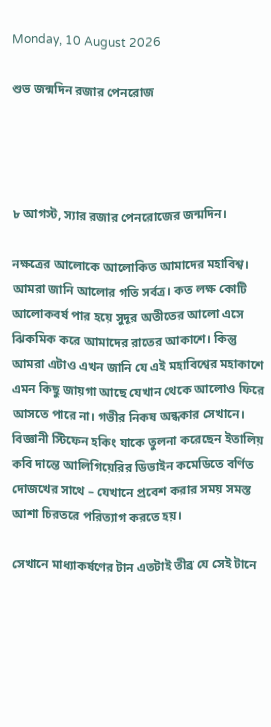Monday, 10 August 2026

শুভ জন্মদিন রজার পেনরোজ




৮ আগস্ট, স্যার রজার পেনরোজের জন্মদিন।

নক্ষত্রের আলোকে আলোকিত আমাদের মহাবিশ্ব। আমরা জানি আলোর গতি সর্বত্র। কত লক্ষ কোটি আলোকবর্ষ পার হয়ে সুদূর অতীতের আলো এসে ঝিকমিক করে আমাদের রাতের আকাশে। কিন্তু আমরা এটাও এখন জানি যে এই মহাবিশ্বের মহাকাশে এমন কিছু জায়গা আছে যেখান থেকে আলোও ফিরে আসতে পারে না। গভীর নিকষ অন্ধকার সেখানে। বিজ্ঞানী স্টিফেন হকিং যাকে তুলনা করেছেন ইতালিয় কবি দান্তে আলিগিয়েরির ডিভাইন কমেডিতে বর্ণিত দোজখের সাথে – যেখানে প্রবেশ করার সময় সমস্ত আশা চিরতরে পরিত্যাগ করতে হয়।

সেখানে মাধ্যাকর্ষণের টান এতটাই তীব্র যে সেই টানে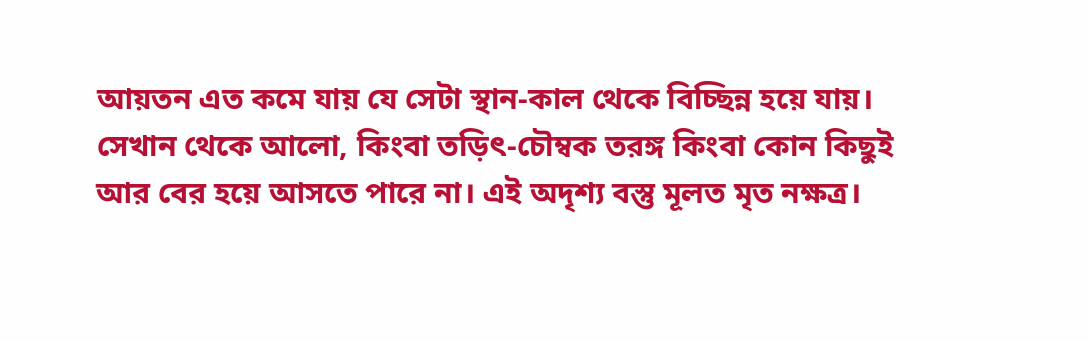আয়তন এত কমে যায় যে সেটা স্থান-কাল থেকে বিচ্ছিন্ন হয়ে যায়। সেখান থেকে আলো, কিংবা তড়িৎ-চৌম্বক তরঙ্গ কিংবা কোন কিছুই আর বের হয়ে আসতে পারে না। এই অদৃশ্য বস্তু মূলত মৃত নক্ষত্র।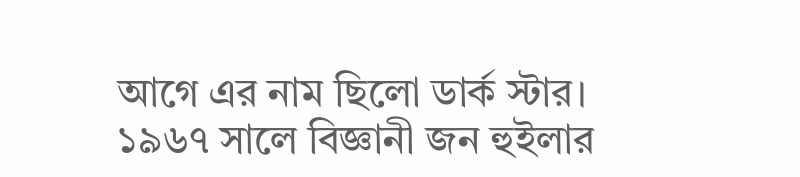আগে এর নাম ছিলো ডার্ক স্টার। ১৯৬৭ সালে বিজ্ঞানী জন হুইলার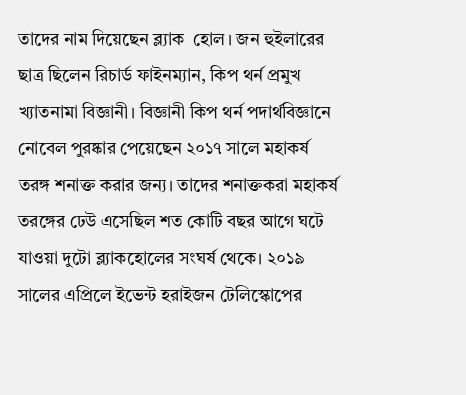তাদের নাম দিয়েছেন ব্ল্যাক  হোল। জন হুইলারের ছাত্র ছিলেন রিচার্ড ফাইনম্যান, কিপ থর্ন প্রমুখ খ্যাতনামা বিজ্ঞানী। বিজ্ঞানী কিপ থর্ন পদার্থবিজ্ঞানে নোবেল পুরষ্কার পেয়েছেন ২০১৭ সালে মহাকর্ষ তরঙ্গ শনাক্ত করার জন্য। তাদের শনাক্তকরা মহাকর্ষ তরঙ্গের ঢেউ এসেছিল শত কোটি বছর আগে ঘটে যাওয়া দুটো ব্ল্যাকহোলের সংঘর্ষ থেকে। ২০১৯ সালের এপ্রিলে ইভেন্ট হরাইজন টেলিস্কোপের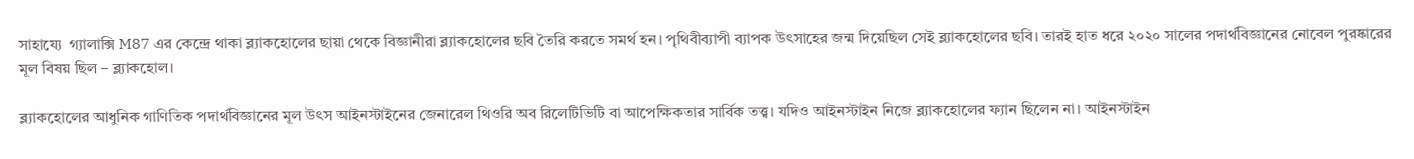সাহায্যে  গ্যালাক্সি M87 এর কেন্দ্রে থাকা ব্ল্যাকহোলের ছায়া থেকে বিজ্ঞানীরা ব্ল্যাকহোলের ছবি তৈরি করতে সমর্থ হন। পৃথিবীব্যাপী ব্যাপক উৎসাহের জন্ম দিয়েছিল সেই ব্ল্যাকহোলের ছবি। তারই হাত ধরে ২০২০ সালের পদার্থবিজ্ঞানের নোবেল পুরষ্কারের মূল বিষয় ছিল – ব্ল্যাকহোল।

ব্ল্যাকহোলের আধুনিক গাণিতিক পদার্থবিজ্ঞানের মূল উৎস আইনস্টাইনের জেনারেল থিওরি অব রিলেটিভিটি বা আপেক্ষিকতার সার্বিক তত্ত্ব। যদিও আইনস্টাইন নিজে ব্ল্যাকহোলের ফ্যান ছিলেন না। আইনস্টাইন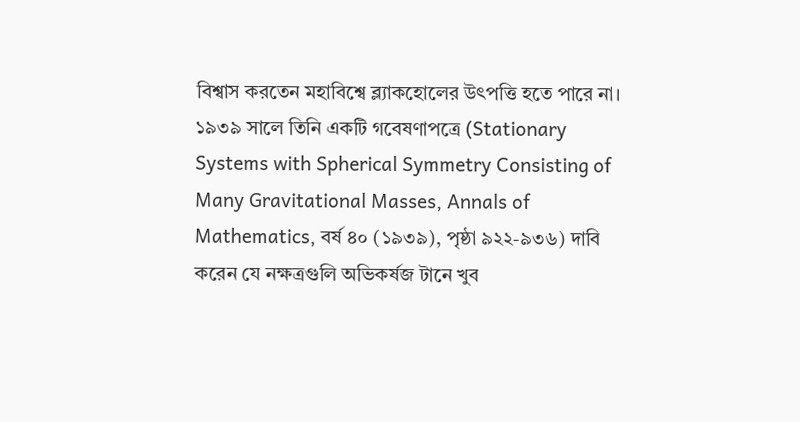বিশ্বাস করতেন মহাবিশ্বে ব্ল্যাকহোলের উৎপত্তি হতে পারে না। ১৯৩৯ সালে তিনি একটি গবেষণাপত্রে (Stationary Systems with Spherical Symmetry Consisting of Many Gravitational Masses, Annals of Mathematics, বর্ষ ৪০ (১৯৩৯), পৃষ্ঠা ৯২২-৯৩৬) দাবি করেন যে নক্ষত্রগুলি অভিকর্ষজ টানে খুব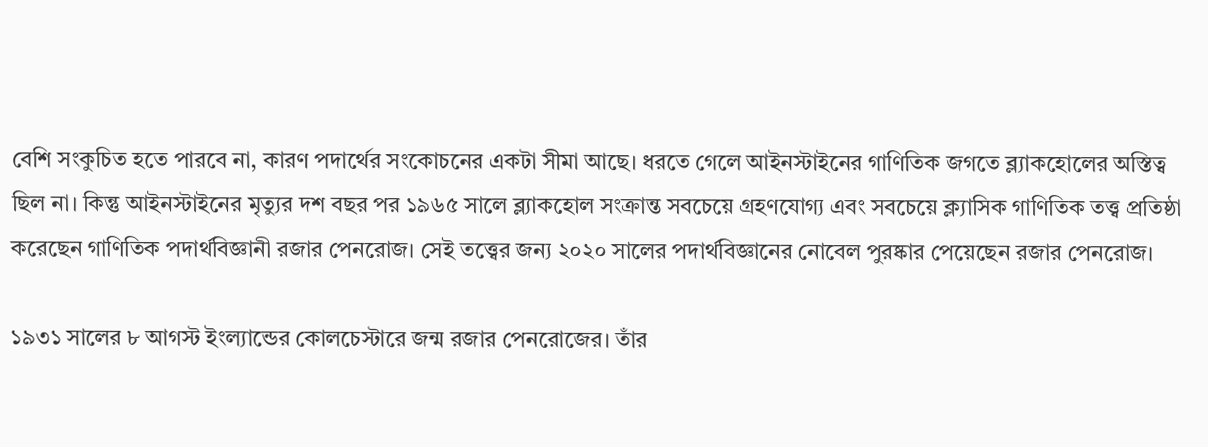বেশি সংকুচিত হতে পারবে না, কারণ পদার্থের সংকোচনের একটা সীমা আছে। ধরতে গেলে আইনস্টাইনের গাণিতিক জগতে ব্ল্যাকহোলের অস্তিত্ব ছিল না। কিন্তু আইনস্টাইনের মৃত্যুর দশ বছর পর ১৯৬৫ সালে ব্ল্যাকহোল সংক্রান্ত সবচেয়ে গ্রহণযোগ্য এবং সবচেয়ে ক্ল্যাসিক গাণিতিক তত্ত্ব প্রতিষ্ঠা করেছেন গাণিতিক পদার্থবিজ্ঞানী রজার পেনরোজ। সেই তত্ত্বের জন্য ২০২০ সালের পদার্থবিজ্ঞানের নোবেল পুরষ্কার পেয়েছেন রজার পেনরোজ।

১৯৩১ সালের ৮ আগস্ট ইংল্যান্ডের কোলচেস্টারে জন্ম রজার পেনরোজের। তাঁর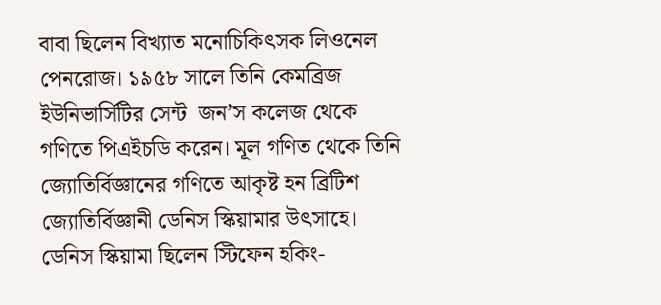বাবা ছিলেন বিখ্যাত মনোচিকিৎসক লিওনেল পেনরোজ। ১৯৫৮ সালে তিনি কেমব্রিজ ইউনিভার্সিটির সেন্ট  জন’স কলেজ থেকে গণিতে পিএইচডি করেন। মূল গণিত থেকে তিনি জ্যোতির্বিজ্ঞানের গণিতে আকৃষ্ট হন ব্রিটিশ জ্যোতির্বিজ্ঞানী ডেনিস স্কিয়ামার উৎসাহে। ডেনিস স্কিয়ামা ছিলেন স্টিফেন হকিং-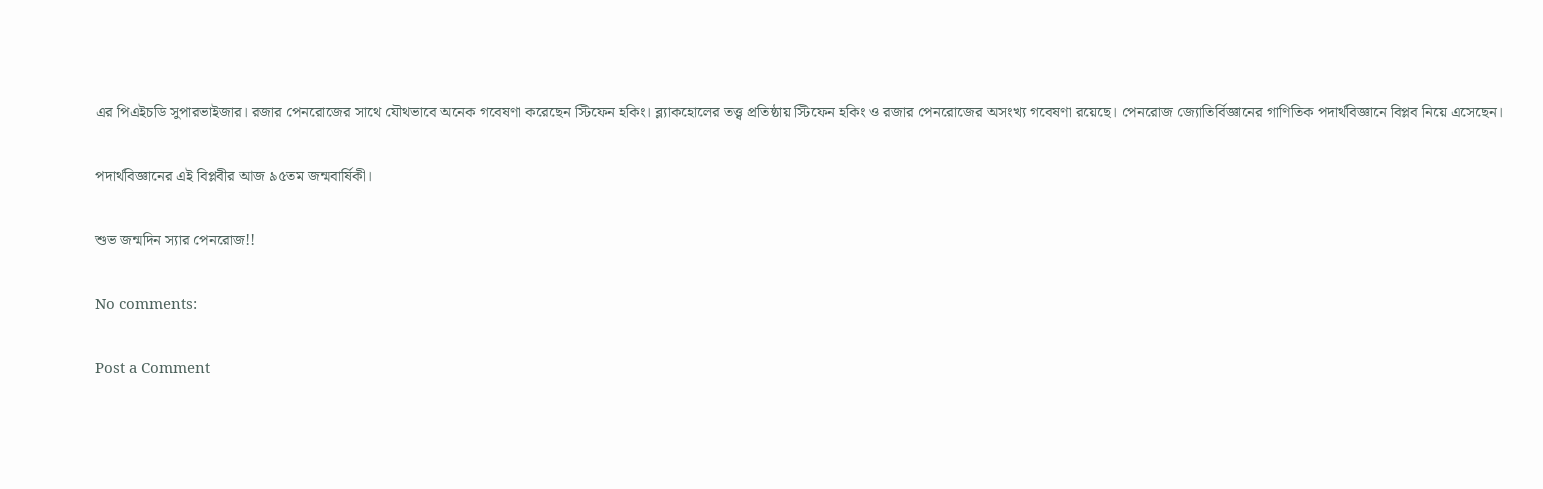এর পিএইচডি সুপারভাইজার। রজার পেনরোজের সাথে যৌথভাবে অনেক গবেষণা করেছেন স্টিফেন হকিং। ব্ল্যাকহোলের তত্ত্ব প্রতিষ্ঠায় স্টিফেন হকিং ও রজার পেনরোজের অসংখ্য গবেষণা রয়েছে। পেনরোজ জ্যোতির্বিজ্ঞানের গাণিতিক পদার্থবিজ্ঞানে বিপ্লব নিয়ে এসেছেন।

পদার্থবিজ্ঞানের এই বিপ্লবীর আজ ৯৫তম জন্মবার্ষিকী।

শুভ জন্মদিন স্যার পেনরোজ!!

No comments:

Post a Comment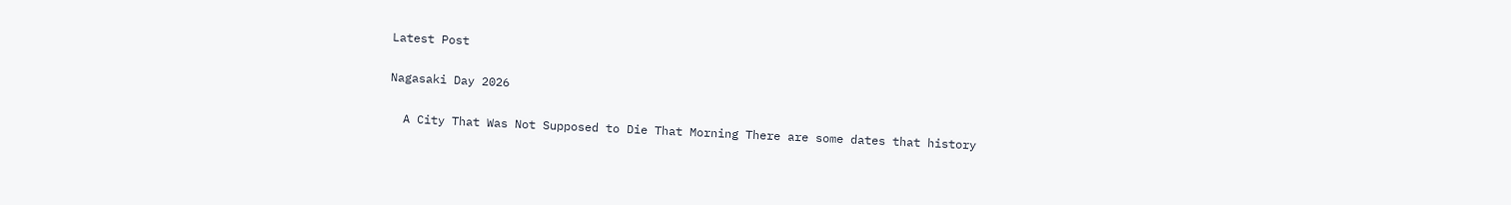Latest Post

Nagasaki Day 2026

  A City That Was Not Supposed to Die That Morning There are some dates that history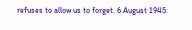refuses to allow us to forget. 6 August 1945: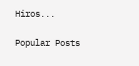Hiros...

Popular Posts